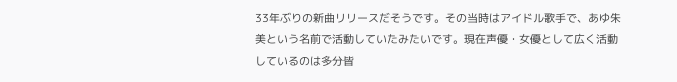33年ぶりの新曲リリースだそうです。その当時はアイドル歌手で、あゆ朱美という名前で活動していたみたいです。現在声優・女優として広く活動しているのは多分皆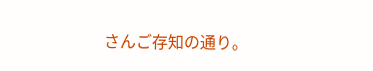さんご存知の通り。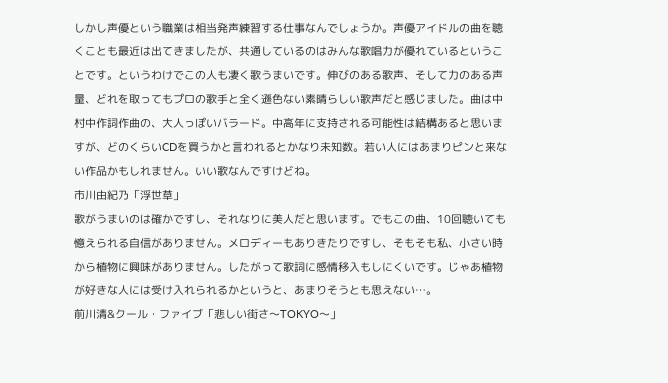しかし声優という職業は相当発声練習する仕事なんでしょうか。声優アイドルの曲を聴くことも最近は出てきましたが、共通しているのはみんな歌唱力が優れているということです。というわけでこの人も凄く歌うまいです。伸びのある歌声、そして力のある声量、どれを取ってもプロの歌手と全く遜色ない素晴らしい歌声だと感じました。曲は中村中作詞作曲の、大人っぽいバラード。中高年に支持される可能性は結構あると思いますが、どのくらいCDを買うかと言われるとかなり未知数。若い人にはあまりピンと来ない作品かもしれません。いい歌なんですけどね。
市川由紀乃「浮世草」
歌がうまいのは確かですし、それなりに美人だと思います。でもこの曲、10回聴いても憶えられる自信がありません。メロディーもありきたりですし、そもそも私、小さい時から植物に興味がありません。したがって歌詞に感情移入もしにくいです。じゃあ植物が好きな人には受け入れられるかというと、あまりそうとも思えない…。
前川清&クール・ファイブ「悲しい街さ〜TOKYO〜」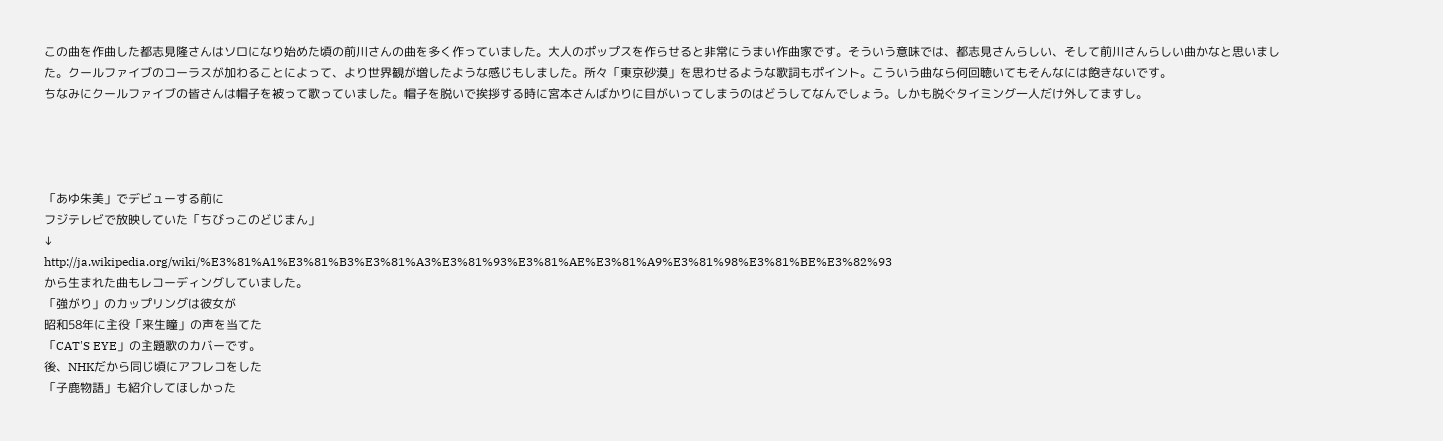この曲を作曲した都志見隆さんはソロになり始めた頃の前川さんの曲を多く作っていました。大人のポップスを作らせると非常にうまい作曲家です。そういう意味では、都志見さんらしい、そして前川さんらしい曲かなと思いました。クールファイブのコーラスが加わることによって、より世界観が増したような感じもしました。所々「東京砂漠」を思わせるような歌詞もポイント。こういう曲なら何回聴いてもそんなには飽きないです。
ちなみにクールファイブの皆さんは帽子を被って歌っていました。帽子を脱いで挨拶する時に宮本さんばかりに目がいってしまうのはどうしてなんでしょう。しかも脱ぐタイミング一人だけ外してますし。




「あゆ朱美」でデビューする前に
フジテレビで放映していた「ちびっこのどじまん」
↓
http://ja.wikipedia.org/wiki/%E3%81%A1%E3%81%B3%E3%81%A3%E3%81%93%E3%81%AE%E3%81%A9%E3%81%98%E3%81%BE%E3%82%93
から生まれた曲もレコーディングしていました。
「強がり」のカップリングは彼女が
昭和58年に主役「来生瞳」の声を当てた
「CAT'S EYE」の主題歌のカバーです。
後、NHKだから同じ頃にアフレコをした
「子鹿物語」も紹介してほしかった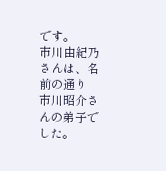です。
市川由紀乃さんは、名前の通り
市川昭介さんの弟子でした。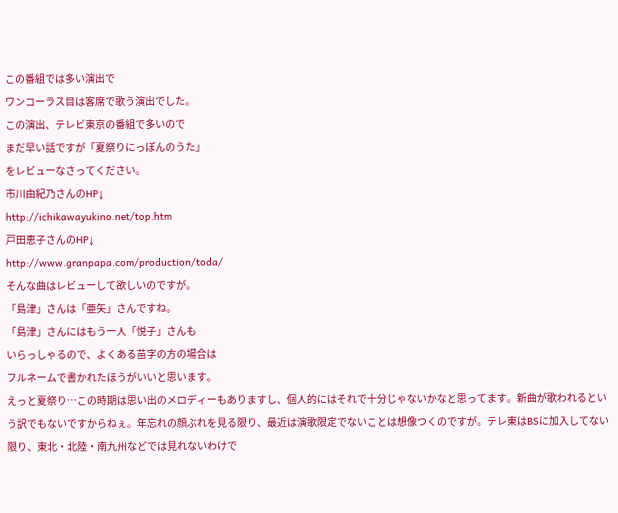この番組では多い演出で
ワンコーラス目は客席で歌う演出でした。
この演出、テレビ東京の番組で多いので
まだ早い話ですが「夏祭りにっぽんのうた」
をレビューなさってください。
市川由紀乃さんのHP↓
http://ichikawayukino.net/top.htm
戸田恵子さんのHP↓
http://www.granpapa.com/production/toda/
そんな曲はレビューして欲しいのですが。
「島津」さんは「亜矢」さんですね。
「島津」さんにはもう一人「悦子」さんも
いらっしゃるので、よくある苗字の方の場合は
フルネームで書かれたほうがいいと思います。
えっと夏祭り…この時期は思い出のメロディーもありますし、個人的にはそれで十分じゃないかなと思ってます。新曲が歌われるという訳でもないですからねぇ。年忘れの顔ぶれを見る限り、最近は演歌限定でないことは想像つくのですが。テレ東はBSに加入してない限り、東北・北陸・南九州などでは見れないわけで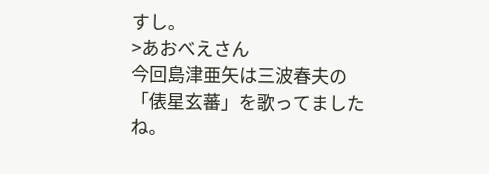すし。
>あおべえさん
今回島津亜矢は三波春夫の「俵星玄蕃」を歌ってましたね。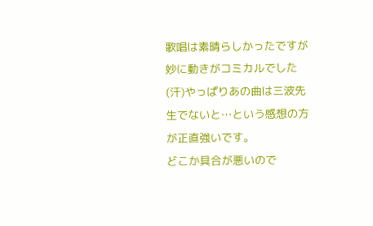歌唱は素晴らしかったですが妙に動きがコミカルでした(汗)やっぱりあの曲は三波先生でないと…という感想の方が正直強いです。
どこか具合が悪いので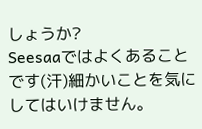しょうか?
Seesaaではよくあることです(汗)細かいことを気にしてはいけません。